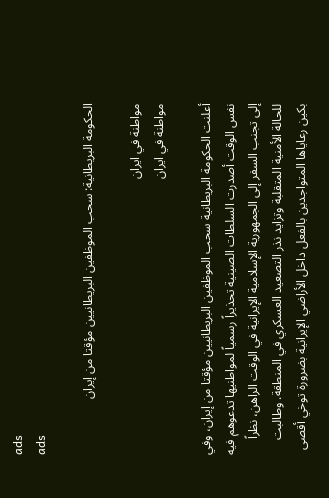ads
ads

الحكومة البريطانية: سحب الموظفين البريطانيين مؤقتا من إيران

مواطنة في ايران
مواطنة في ايران

أعلنت الحكومة البريطانية سحب الموظفين البريطانيين مؤقتا من إيران، وفي نفس الوقت أصدرت السلطات الصينية تحذيراً رسمياً لمواطنيها تدعوهم فيه إلى تجنب السفر إلى الجمهورية الإسلامية الإيرانية في الوقت الراهن، نظراً للحالة الأمنية المتقلبة وتزايد نذر التصعيد العسكري في المنطقة. وطالبت بكين رعاياها المتواجدين بالفعل داخل الأراضي الإيرانية بضرورة توخي أقصى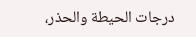درجات الحيطة والحذر،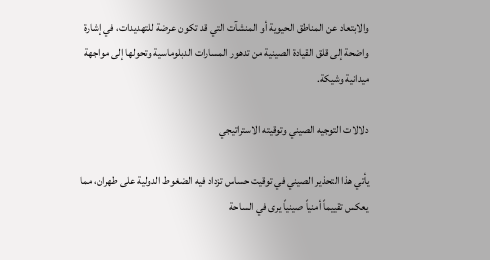والابتعاد عن المناطق الحيوية أو المنشآت التي قد تكون عرضة للتهديدات، في إشارة واضحة إلى قلق القيادة الصينية من تدهور المسارات الدبلوماسية وتحولها إلى مواجهة ميدانية وشيكة.

دلالات التوجيه الصيني وتوقيته الاستراتيجي

يأتي هذا التحذير الصيني في توقيت حساس تزداد فيه الضغوط الدولية على طهران، مما يعكس تقييماً أمنياً صينياً يرى في الساحة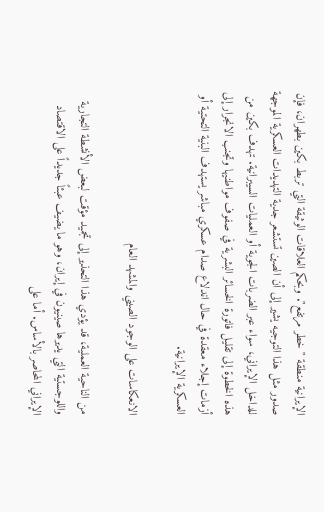الإيرانية منطقة "خطر مرتفع". وبحكم العلاقات الوثيقة التي تربط بكين بطهران، فإن صدور مثل هذا التوجيه يشير إلى أن الصين تستشعر جدية التهديدات العسكرية الموجهة للداخل الإيراني، سواء عبر الضربات الجوية أو العمليات السيبرانية. تهدف بكين من هذه الخطوة إلى تقليل فاتورة الخسائر البشرية في صفوف مواطنيها وتجنب الانجرار إلى أزمات إجلاء معقدة في حال اندلاع صدام عسكري مباشر يستهدف البنية التحتية أو العسكرية الإيرانية.

الانعكاسات على الوجود الصيني والمشهد العام

من الناحية العملية، قد يؤدي هذا التحذير إلى تجميد مؤقت لبعض الأنشطة التجارية واللوجستية التي يديرها صينيون في إيران، وهو ما يضيف عبئاً جديداً على الاقتصاد الإيراني المحاصر بالأساس. أما على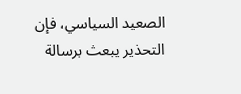الصعيد السياسي، فإن التحذير يبعث برسالة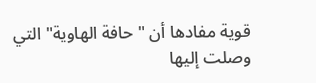قوية مفادها أن "حافة الهاوية" التي وصلت إليها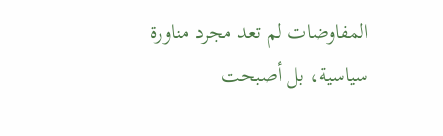المفاوضات لم تعد مجرد مناورة سياسية، بل أصبحت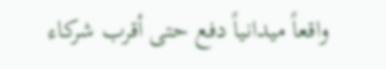واقعاً ميدانياً دفع حتى أقرب شركاء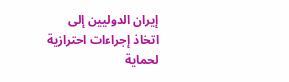إيران الدوليين إلى اتخاذ إجراءات احترازية لحماية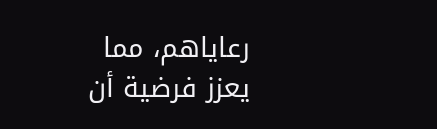رعاياهم، مما يعزز فرضية أن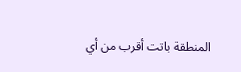المنطقة باتت أقرب من أي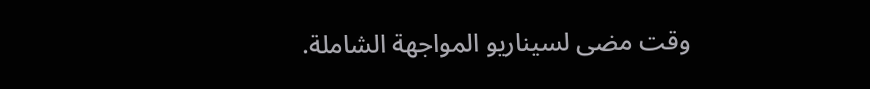وقت مضى لسيناريو المواجهة الشاملة.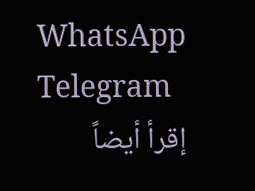WhatsApp
Telegram
إقرأ أيضاً